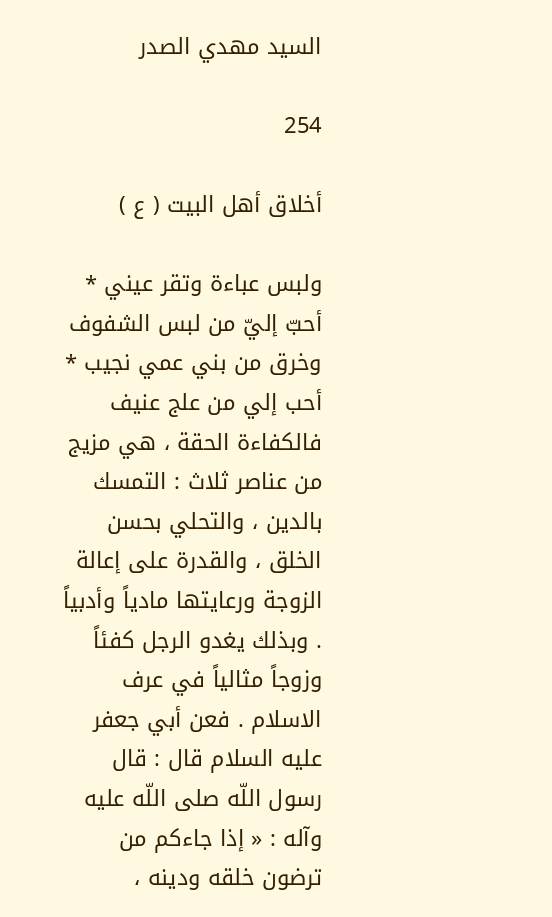السيد مهدي الصدر

254

أخلاق أهل البيت ( ع )

ولبس عباءة وتقر عيني * أحبّ إليّ من لبس الشفوف وخرق من بني عمي نجيب * أحب إلي من علج عنيف فالكفاءة الحقة ، هي مزيج من عناصر ثلاث : التمسك بالدين ، والتحلي بحسن الخلق ، والقدرة على إعالة الزوجة ورعايتها مادياً وأدبياً . وبذلك يغدو الرجل كفئاً وزوجاً مثالياً في عرف الاسلام . فعن أبي جعفر عليه السلام قال : قال رسول اللّه صلى اللّه عليه وآله : « إذا جاءكم من ترضون خلقه ودينه ،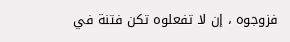فزوجوه ، إن لا تفعلوه تكن فتنة في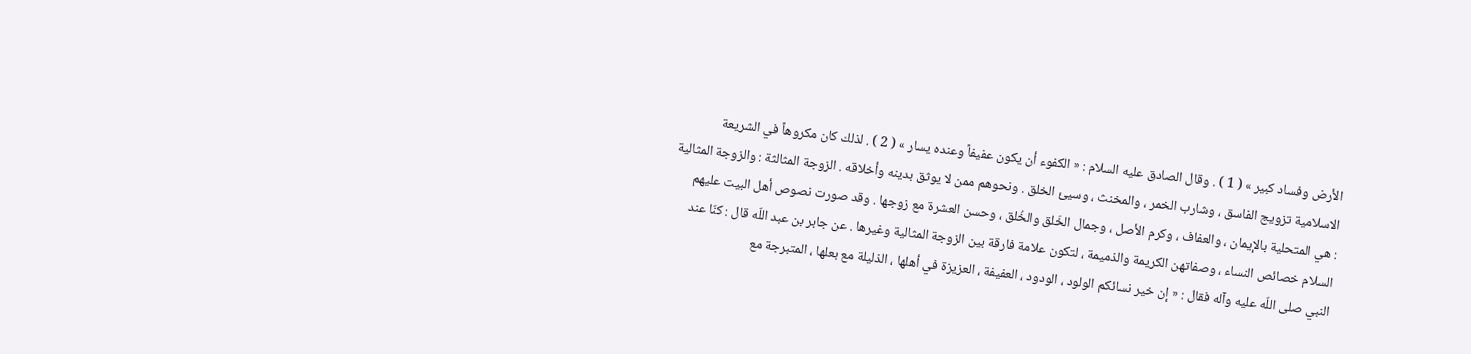الأرض وفساد كبير » ( 1 ) . وقال الصادق عليه السلام : « الكفوء أن يكون عفيفاً وعنده يسار » ( 2 ) . لذلك كان مكروهاً في الشريعة الاسلامية تزويج الفاسق ، وشارب الخمر ، والمخنث ، وسيئ الخلق . ونحوهم ممن لا يوثق بدينه وأخلاقه . الزوجة المثالثة : والزوجة المثالية : هي المتحلية بالإيمان ، والعفاف ، وكرم الأصل ، وجمال الخَلق والخُلق ، وحسن العشرة مع زوجها . وقد صورت نصوص أهل البيت عليهم السلام خصائص النساء ، وصفاتهن الكريمة والذميمة ، لتكون علامة فارقة بين الزوجة المثالية وغيرها . عن جابر بن عبد اللّه قال : كنّا عند النبي صلى اللّه عليه وآله فقال : « إن خير نسائكم الولود ، الودود ، العفيفة ، العزيزة في أهلها ، الذليلة مع بعلها ، المتبرجة مع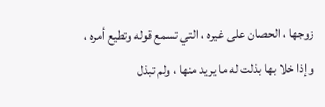زوجها ، الحصان على غيره ، التي تسمع قوله وتطيع أمره ، وإذا خلا بها بذلت له ما يريد منها ، ولم تبذل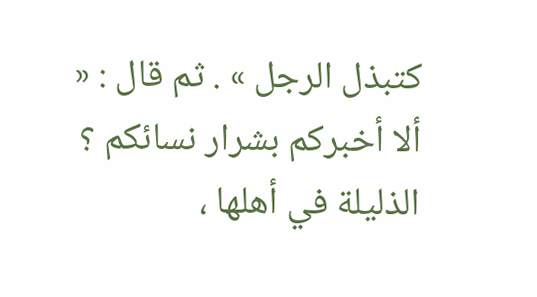كتبذل الرجل » . ثم قال : « ألا أخبركم بشرار نسائكم ؟ الذليلة في أهلها ،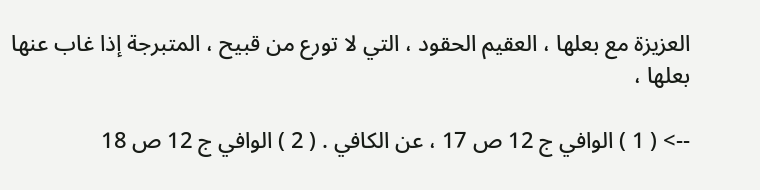العزيزة مع بعلها ، العقيم الحقود ، التي لا تورع من قبيح ، المتبرجة إذا غاب عنها بعلها ،

--> ( 1 ) الوافي ج 12 ص 17 ، عن الكافي . ( 2 ) الوافي ج 12 ص 18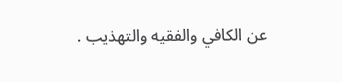عن الكافي والفقيه والتهذيب .